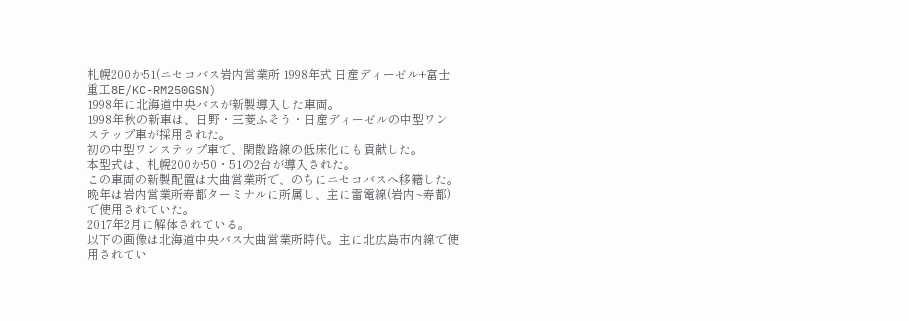札幌200か51(ニセコバス岩内営業所 1998年式 日産ディーゼル+富士重工8E/KC-RM250GSN)
1998年に北海道中央バスが新製導入した車両。
1998年秋の新車は、日野・三菱ふそう・日産ディーゼルの中型ワンステップ車が採用された。
初の中型ワンステップ車で、閑散路線の低床化にも貢献した。
本型式は、札幌200か50・51の2台が導入された。
この車両の新製配置は大曲営業所で、のちにニセコバスへ移籍した。
晩年は岩内営業所寿都ターミナルに所属し、主に雷電線(岩内~寿都)で使用されていた。
2017年2月に解体されている。
以下の画像は北海道中央バス大曲営業所時代。主に北広島市内線で使用されてい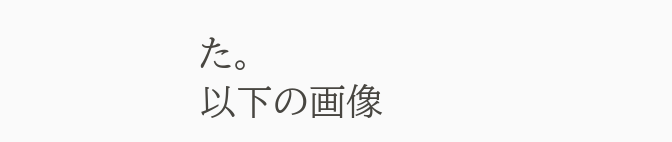た。
以下の画像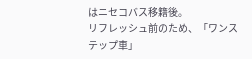はニセコバス移籍後。
リフレッシュ前のため、「ワンステップ車」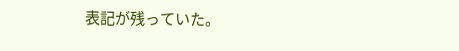表記が残っていた。